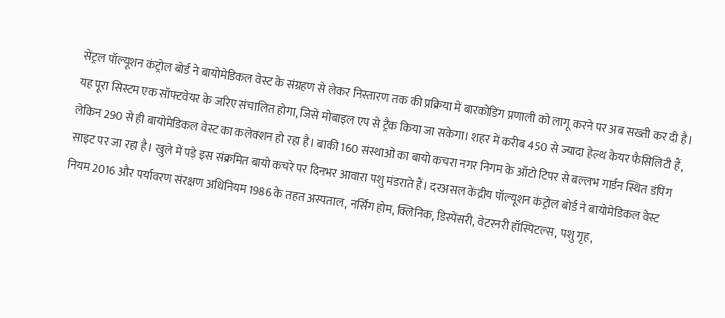सेंट्रल पॉल्यूशन कंट्रोल बोर्ड ने बायोमेडिकल वेस्ट के संग्रहण से लेकर निस्तारण तक की प्रक्रिया में बारकोडिंग प्रणाली को लागू करने पर अब सख्ती कर दी है। यह पूरा सिस्टम एक सॉफ्टवेयर के जरिए संचालित होगा, जिसे मोबाइल एप से ट्रैक किया जा सकेगा। शहर में करीब 450 से ज्यादा हेल्थ केयर फैसिलिटी हैं, लेकिन 290 से ही बायोमेडिकल वेस्ट का कलेक्शन हो रहा है। बाकी 160 संस्थाओं का बायो कचरा नगर निगम के ऑटो टिपर से बल्लभ गार्डन स्थित डंपिंग साइट पर जा रहा है। खुले में पड़े इस संक्रमित बायो कचरे पर दिनभर आवारा पशु मंडराते हैं। दरअसल केंद्रीय पॉल्यूशन कंट्रोल बोर्ड ने बायोमेडिकल वेस्ट नियम 2016 और पर्यावरण संरक्षण अधिनियम 1986 के तहत अस्पताल, नर्सिंग होम, क्लिनिक, डिस्पेंसरी, वेटरनरी हॉस्पिटल्स, पशु गृह,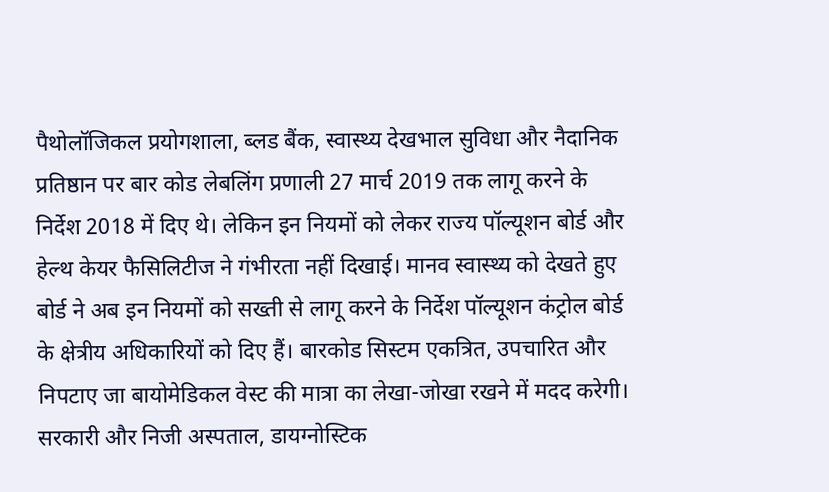पैथोलॉजिकल प्रयोगशाला, ब्लड बैंक, स्वास्थ्य देखभाल सुविधा और नैदानिक प्रतिष्ठान पर बार कोड लेबलिंग प्रणाली 27 मार्च 2019 तक लागू करने के निर्देश 2018 में दिए थे। लेकिन इन नियमों को लेकर राज्य पॉल्यूशन बोर्ड और हेल्थ केयर फैसिलिटीज ने गंभीरता नहीं दिखाई। मानव स्वास्थ्य को देखते हुए बोर्ड ने अब इन नियमों को सख्ती से लागू करने के निर्देश पॉल्यूशन कंट्रोल बोर्ड के क्षेत्रीय अधिकारियों को दिए हैं। बारकोड सिस्टम एकत्रित, उपचारित और निपटाए जा बायोमेडिकल वेस्ट की मात्रा का लेखा-जोखा रखने में मदद करेगी। सरकारी और निजी अस्पताल, डायग्नोस्टिक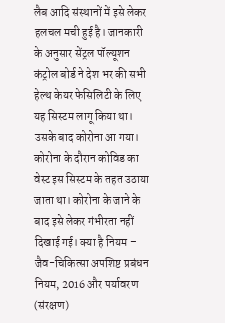लैब आदि संस्थानों में इसे लेकर हलचल मची हुई है। जानकारी के अनुसार सेंट्रल पॉल्यूशन कंट्रोल बोर्ड ने देश भर की सभी हेल्थ केयर फेसिलिटी के लिए यह सिस्टम लागू किया था। उसके बाद कोरोना आ गया। कोरोना के दौरान कोविड का वेस्ट इस सिस्टम के तहत उठाया जाता था। कोरोना के जाने के बाद इसे लेकर गंभीरता नहीं दिखाई गई। क्या है नियम – जैव-चिकित्सा अपशिष्ट प्रबंधन नियम, 2016 और पर्यावरण (संरक्षण)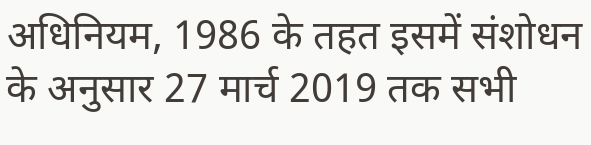अधिनियम, 1986 के तहत इसमें संशोधन के अनुसार 27 मार्च 2019 तक सभी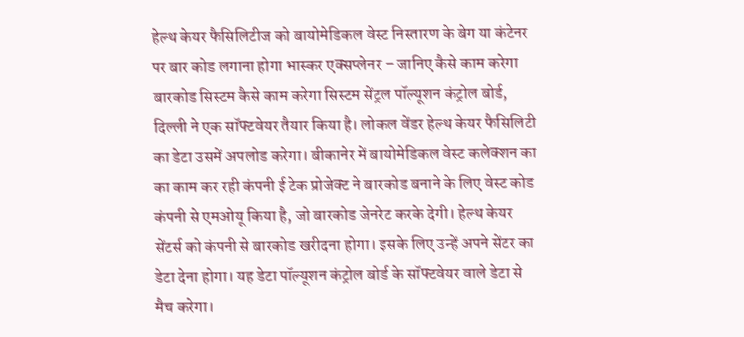हेल्थ केयर फैसिलिटीज को बायोमेडिकल वेस्ट निस्तारण के बेग या कंटेनर पर बार कोड लगाना होगा भास्कर एक्सप्लेनर – जानिए कैसे काम करेगा बारकोड सिस्टम कैसे काम करेगा सिस्टम सेंट्रल पॉल्यूशन कंट्रोल बोर्ड, दिल्ली ने एक सॉफ्टवेयर तैयार किया है। लोकल वेंडर हेल्थ केयर फैसिलिटी का डेटा उसमें अपलोड करेगा। बीकानेर में बायोमेडिकल वेस्ट कलेक्शन का का काम कर रही कंपनी ई टेक प्रोजेक्ट ने बारकोड बनाने के लिए वेस्ट कोड कंपनी से एमओयू किया है, जो बारकोड जेनरेट करके देगी। हेल्थ केयर सेंटर्स को कंपनी से बारकोड खरीदना होगा। इसके लिए उन्हें अपने सेंटर का डेटा देना होगा। यह डेटा पॉल्यूशन कंट्रोल बोर्ड के सॉफ्टवेयर वाले डेटा से मैच करेगा।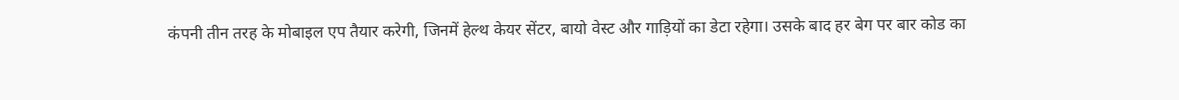कंपनी तीन तरह के मोबाइल एप तैयार करेगी, जिनमें हेल्थ केयर सेंटर, बायो वेस्ट और गाड़ियों का डेटा रहेगा। उसके बाद हर बेग पर बार कोड का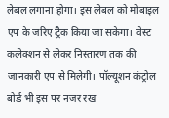लेबल लगाना होगा। इस लेबल को मोबाइल एप के जरिए ट्रैक किया जा सकेगा। वेस्ट कलेक्शन से लेकर निस्तारण तक की जानकारी एप से मिलेगी। पॉल्यूशन कंट्रोल बोर्ड भी इस पर नजर रख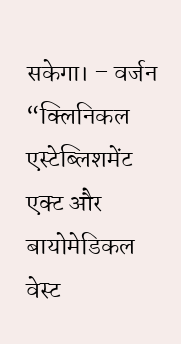सकेगा। – वर्जन “क्लिनिकल एस्टेब्लिशमेंट एक्ट और बायोमेडिकल वेस्ट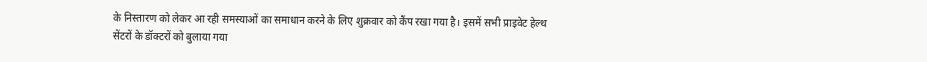के निस्तारण को लेकर आ रही समस्याओं का समाधान करने के लिए शुक्रवार को कैंप रखा गया है। इसमें सभी प्राइवेट हेल्थ सेंटरों के डॉक्टरों को बुलाया गया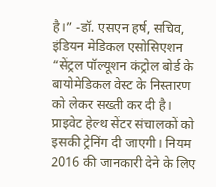है।” -डॉ. एसएन हर्ष, सचिव, इंडियन मेडिकल एसोसिएशन “सेंट्रल पॉल्यूशन कंट्रोल बोर्ड के बायोमेडिकल वेस्ट के निस्तारण को लेकर सख्ती कर दी है। प्राइवेट हेल्थ सेंटर संचालकों को इसकी ट्रेनिंग दी जाएगी। नियम 2016 की जानकारी देने के लिए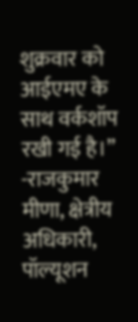शुक्रवार को आईएमए के साथ वर्कशॉप रखी गई है।” -राजकुमार मीणा, क्षेत्रीय अधिकारी, पॉल्यूशन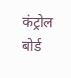कंट्रोल बोर्ड